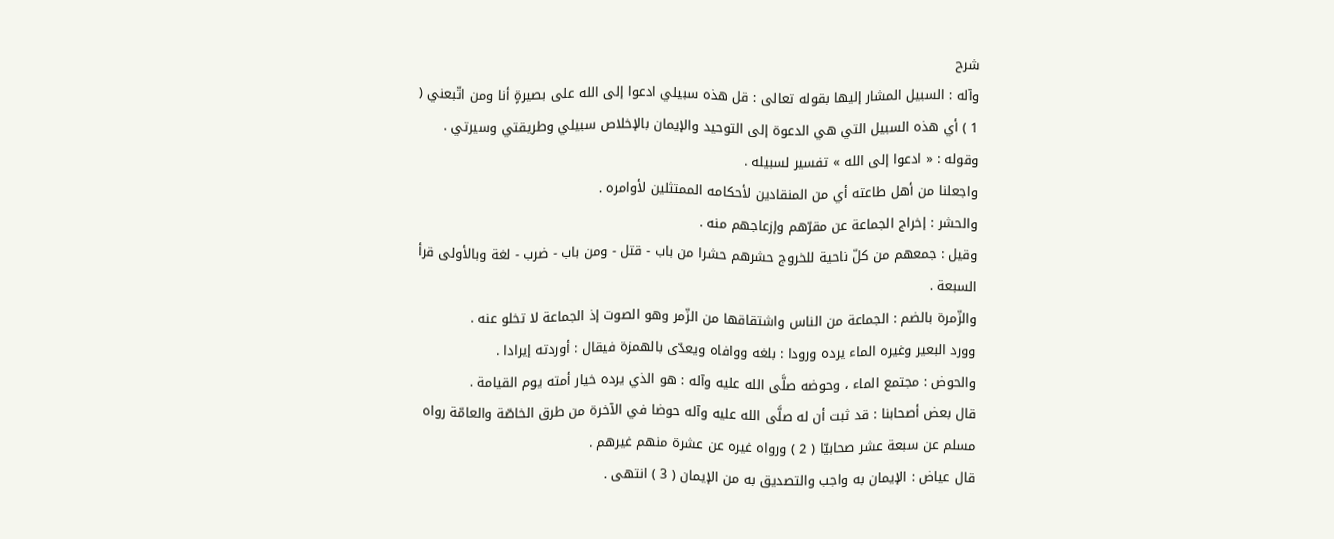شرح
وآله : السبيل المشار إليها بقوله تعالى : قل هذه سبيلي ادعوا إلى الله على بصيرةٍ أنا ومن اتّبعني ( 1 ) أي هذه السبيل التي هي الدعوة إلى التوحيد والإيمان بالإخلاص سبيلي وطريقتي وسيرتي .
وقوله : « ادعوا إلى الله » تفسير لسبيله .
واجعلنا من أهل طاعته أي من المنقادين لأحكامه الممتثلين لأوامره .
والحشر : إخراج الجماعة عن مقرّهم وإزعاجهم منه .
وقيل : جمعهم من كلّ ناحية للخروج حشرهم حشرا من باب - قتل - ومن باب - ضرب - لغة وبالأولى قرأ السبعة .
والزّمرة بالضم : الجماعة من الناس واشتقاقها من الزّمر وهو الصوت إذ الجماعة لا تخلو عنه .
وورد البعير وغيره الماء يرده ورودا : بلغه ووافاه ويعدّى بالهمزة فيقال : أوردته إيرادا .
والحوض : مجتمع الماء ، وحوضه صلَّى الله عليه وآله : هو الذي يرده خيار أمته يوم القيامة .
قال بعض أصحابنا : قد ثبت أن له صلَّى الله عليه وآله حوضا في الآخرة من طرق الخاصّة والعامّة رواه مسلم عن سبعة عشر صحابيّا ( 2 ) ورواه غيره عن عشرة منهم غيرهم .
قال عياض : الإيمان به واجب والتصديق به من الإيمان ( 3 ) انتهى .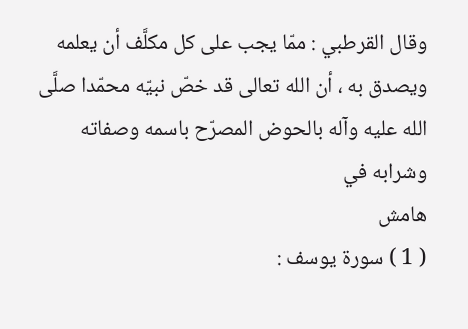وقال القرطبي : ممّا يجب على كل مكلَّف أن يعلمه ويصدق به ، أن الله تعالى قد خصّ نبيّه محمّدا صلَّى الله عليه وآله بالحوض المصرّح باسمه وصفاته وشرابه في
هامش
( 1 ) سورة يوسف :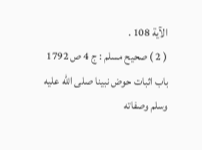الآية 108 .
( 2 ) صحيح مسلم : ج 4 ص 1792 باب اثبات حوض نبينا صلى الله عليه وسلم وصفاته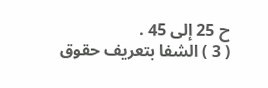ح 25 إلى 45 .
( 3 ) الشفا بتعريف حقوق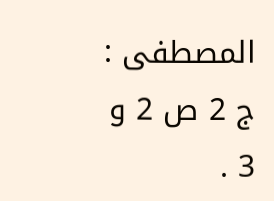المصطفى : ج 2 ص 2 و 3 .